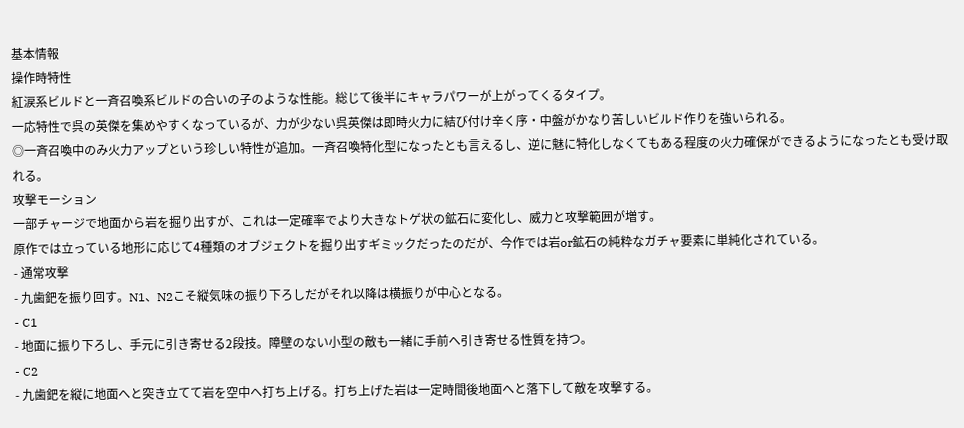基本情報
操作時特性
紅涙系ビルドと一斉召喚系ビルドの合いの子のような性能。総じて後半にキャラパワーが上がってくるタイプ。
一応特性で呉の英傑を集めやすくなっているが、力が少ない呉英傑は即時火力に結び付け辛く序・中盤がかなり苦しいビルド作りを強いられる。
◎一斉召喚中のみ火力アップという珍しい特性が追加。一斉召喚特化型になったとも言えるし、逆に魅に特化しなくてもある程度の火力確保ができるようになったとも受け取れる。
攻撃モーション
一部チャージで地面から岩を掘り出すが、これは一定確率でより大きなトゲ状の鉱石に変化し、威力と攻撃範囲が増す。
原作では立っている地形に応じて4種類のオブジェクトを掘り出すギミックだったのだが、今作では岩or鉱石の純粋なガチャ要素に単純化されている。
- 通常攻撃
- 九歯鈀を振り回す。N1、N2こそ縦気味の振り下ろしだがそれ以降は横振りが中心となる。
- C1
- 地面に振り下ろし、手元に引き寄せる2段技。障壁のない小型の敵も一緒に手前へ引き寄せる性質を持つ。
- C2
- 九歯鈀を縦に地面へと突き立てて岩を空中へ打ち上げる。打ち上げた岩は一定時間後地面へと落下して敵を攻撃する。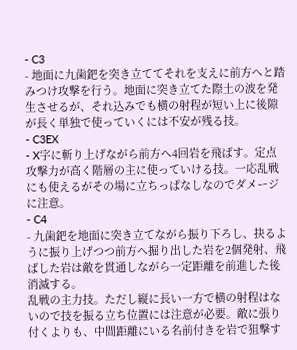- C3
- 地面に九歯鈀を突き立ててそれを支えに前方へと踏みつけ攻撃を行う。地面に突き立てた際土の波を発生させるが、それ込みでも横の射程が短い上に後隙が長く単独で使っていくには不安が残る技。
- C3EX
- X字に斬り上げながら前方へ4回岩を飛ばす。定点攻撃力が高く階層の主に使っていける技。一応乱戦にも使えるがその場に立ちっぱなしなのでダメージに注意。
- C4
- 九歯鈀を地面に突き立てながら振り下ろし、抉るように振り上げつつ前方へ掘り出した岩を2個発射、飛ばした岩は敵を貫通しながら一定距離を前進した後消滅する。
乱戦の主力技。ただし縦に長い一方で横の射程はないので技を振る立ち位置には注意が必要。敵に張り付くよりも、中間距離にいる名前付きを岩で狙撃す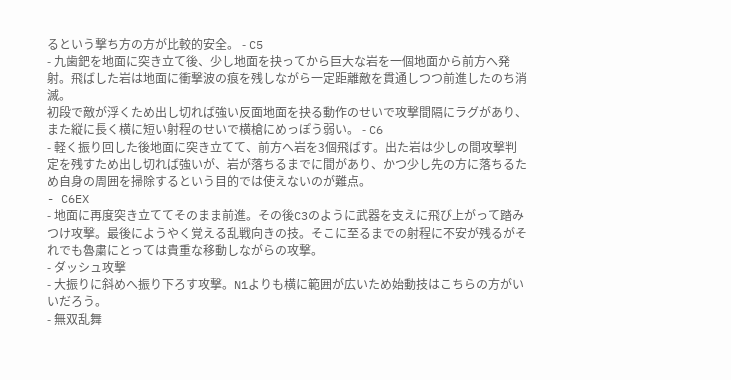るという撃ち方の方が比較的安全。 - C5
- 九歯鈀を地面に突き立て後、少し地面を抉ってから巨大な岩を一個地面から前方へ発射。飛ばした岩は地面に衝撃波の痕を残しながら一定距離敵を貫通しつつ前進したのち消滅。
初段で敵が浮くため出し切れば強い反面地面を抉る動作のせいで攻撃間隔にラグがあり、また縦に長く横に短い射程のせいで横槍にめっぽう弱い。 - C6
- 軽く振り回した後地面に突き立てて、前方へ岩を3個飛ばす。出た岩は少しの間攻撃判定を残すため出し切れば強いが、岩が落ちるまでに間があり、かつ少し先の方に落ちるため自身の周囲を掃除するという目的では使えないのが難点。
- C6EX
- 地面に再度突き立ててそのまま前進。その後C3のように武器を支えに飛び上がって踏みつけ攻撃。最後にようやく覚える乱戦向きの技。そこに至るまでの射程に不安が残るがそれでも魯粛にとっては貴重な移動しながらの攻撃。
- ダッシュ攻撃
- 大振りに斜めへ振り下ろす攻撃。N1よりも横に範囲が広いため始動技はこちらの方がいいだろう。
- 無双乱舞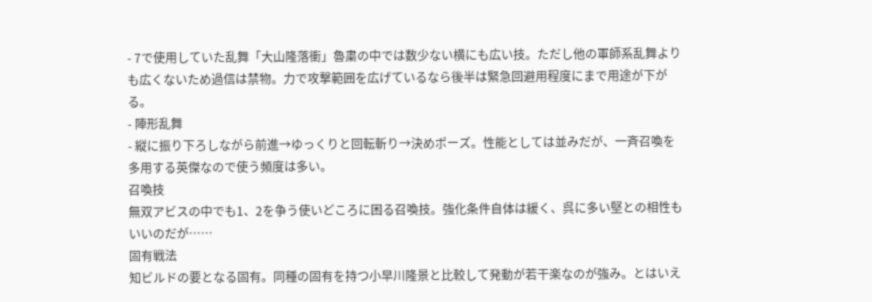- 7で使用していた乱舞「大山隆落衝」魯粛の中では数少ない横にも広い技。ただし他の軍師系乱舞よりも広くないため過信は禁物。力で攻撃範囲を広げているなら後半は緊急回避用程度にまで用途が下がる。
- 陣形乱舞
- 縦に振り下ろしながら前進→ゆっくりと回転斬り→決めポーズ。性能としては並みだが、一斉召喚を多用する英傑なので使う頻度は多い。
召喚技
無双アビスの中でも1、2を争う使いどころに困る召喚技。強化条件自体は緩く、呉に多い堅との相性もいいのだが……
固有戦法
知ビルドの要となる固有。同種の固有を持つ小早川隆景と比較して発動が若干楽なのが強み。とはいえ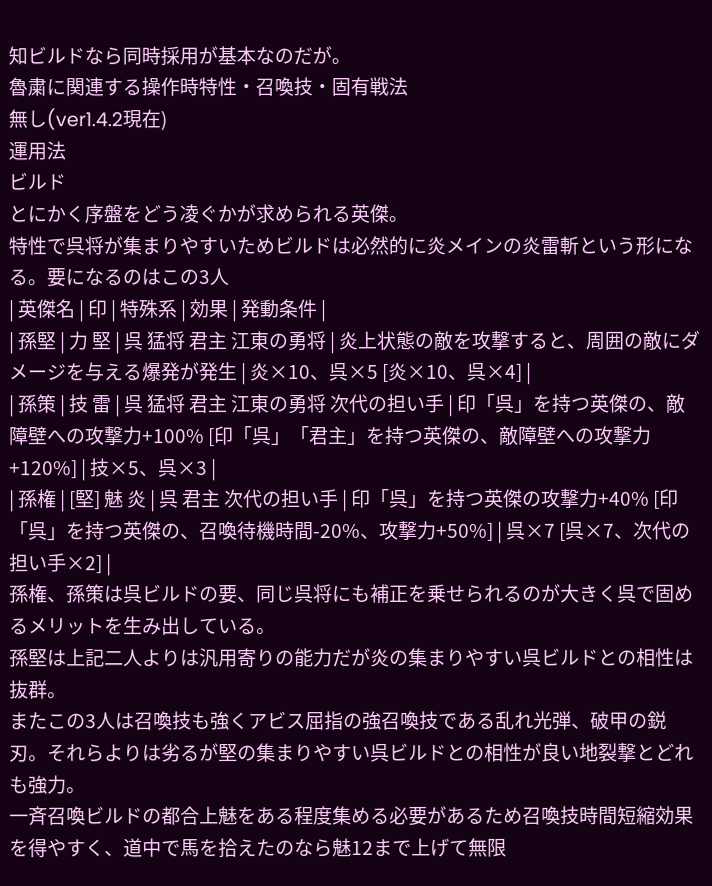知ビルドなら同時採用が基本なのだが。
魯粛に関連する操作時特性・召喚技・固有戦法
無し(ver1.4.2現在)
運用法
ビルド
とにかく序盤をどう凌ぐかが求められる英傑。
特性で呉将が集まりやすいためビルドは必然的に炎メインの炎雷斬という形になる。要になるのはこの3人
| 英傑名 | 印 | 特殊系 | 効果 | 発動条件 |
| 孫堅 | 力 堅 | 呉 猛将 君主 江東の勇将 | 炎上状態の敵を攻撃すると、周囲の敵にダメージを与える爆発が発生 | 炎×10、呉×5 [炎×10、呉×4] |
| 孫策 | 技 雷 | 呉 猛将 君主 江東の勇将 次代の担い手 | 印「呉」を持つ英傑の、敵障壁への攻撃力+100% [印「呉」「君主」を持つ英傑の、敵障壁への攻撃力+120%] | 技×5、呉×3 |
| 孫権 | [堅] 魅 炎 | 呉 君主 次代の担い手 | 印「呉」を持つ英傑の攻撃力+40% [印「呉」を持つ英傑の、召喚待機時間-20%、攻撃力+50%] | 呉×7 [呉×7、次代の担い手×2] |
孫権、孫策は呉ビルドの要、同じ呉将にも補正を乗せられるのが大きく呉で固めるメリットを生み出している。
孫堅は上記二人よりは汎用寄りの能力だが炎の集まりやすい呉ビルドとの相性は抜群。
またこの3人は召喚技も強くアビス屈指の強召喚技である乱れ光弾、破甲の鋭刃。それらよりは劣るが堅の集まりやすい呉ビルドとの相性が良い地裂撃とどれも強力。
一斉召喚ビルドの都合上魅をある程度集める必要があるため召喚技時間短縮効果を得やすく、道中で馬を拾えたのなら魅12まで上げて無限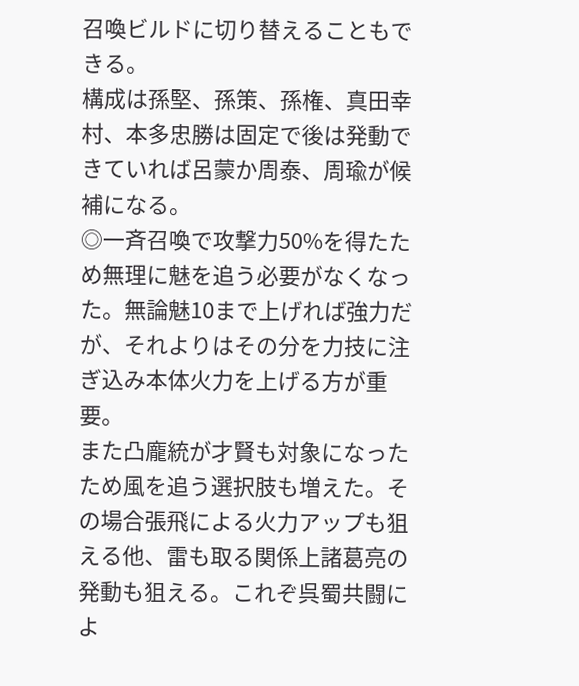召喚ビルドに切り替えることもできる。
構成は孫堅、孫策、孫権、真田幸村、本多忠勝は固定で後は発動できていれば呂蒙か周泰、周瑜が候補になる。
◎一斉召喚で攻撃力50%を得たため無理に魅を追う必要がなくなった。無論魅10まで上げれば強力だが、それよりはその分を力技に注ぎ込み本体火力を上げる方が重要。
また凸龐統が才賢も対象になったため風を追う選択肢も増えた。その場合張飛による火力アップも狙える他、雷も取る関係上諸葛亮の発動も狙える。これぞ呉蜀共闘によ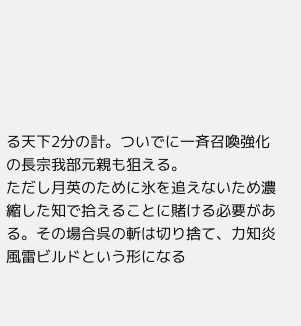る天下2分の計。ついでに一斉召喚強化の長宗我部元親も狙える。
ただし月英のために氷を追えないため濃縮した知で拾えることに賭ける必要がある。その場合呉の斬は切り捨て、力知炎風雷ビルドという形になる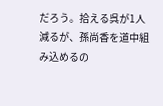だろう。拾える呉が1人減るが、孫尚香を道中組み込めるの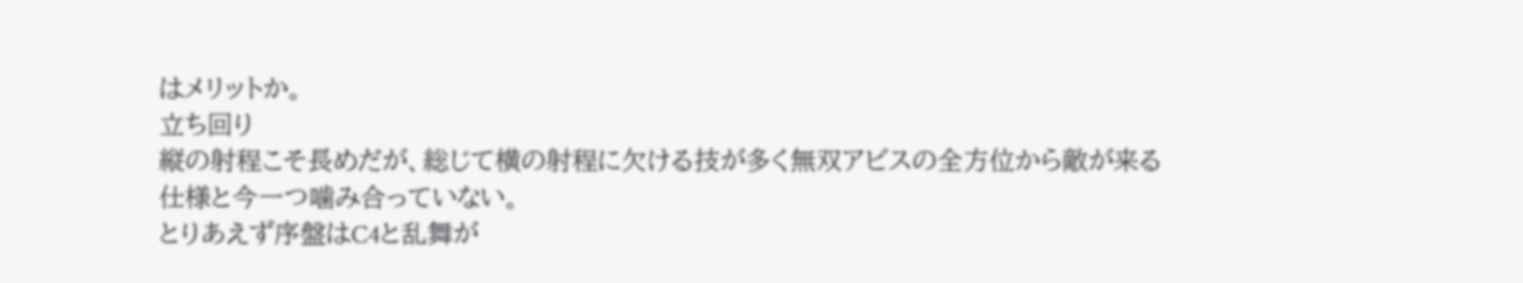はメリットか。
立ち回り
縦の射程こそ長めだが、総じて横の射程に欠ける技が多く無双アビスの全方位から敵が来る仕様と今一つ噛み合っていない。
とりあえず序盤はC4と乱舞が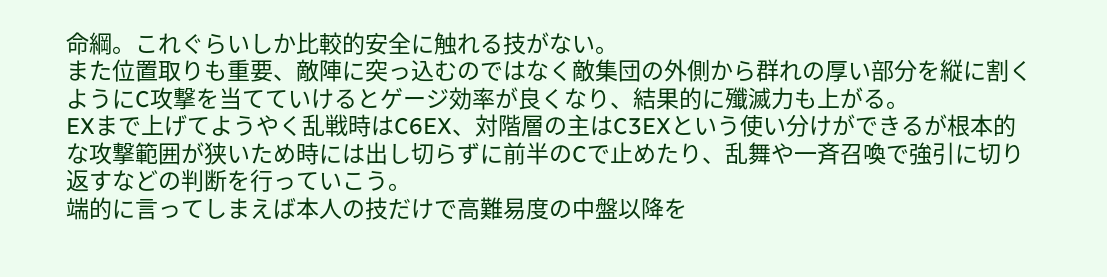命綱。これぐらいしか比較的安全に触れる技がない。
また位置取りも重要、敵陣に突っ込むのではなく敵集団の外側から群れの厚い部分を縦に割くようにC攻撃を当てていけるとゲージ効率が良くなり、結果的に殲滅力も上がる。
EXまで上げてようやく乱戦時はC6EX、対階層の主はC3EXという使い分けができるが根本的な攻撃範囲が狭いため時には出し切らずに前半のCで止めたり、乱舞や一斉召喚で強引に切り返すなどの判断を行っていこう。
端的に言ってしまえば本人の技だけで高難易度の中盤以降を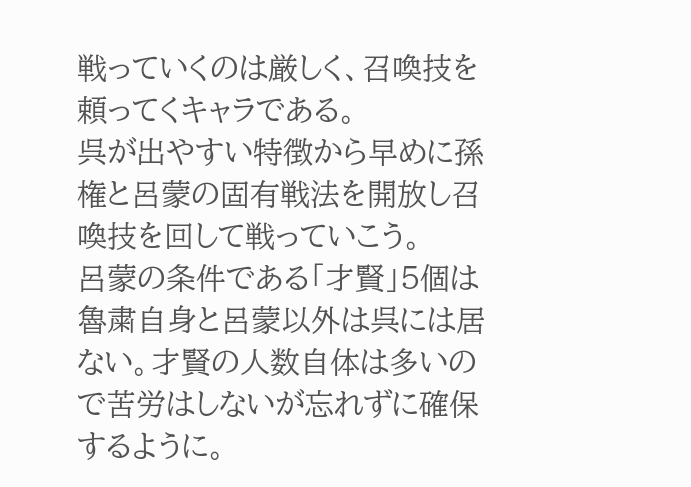戦っていくのは厳しく、召喚技を頼ってくキャラである。
呉が出やすい特徴から早めに孫権と呂蒙の固有戦法を開放し召喚技を回して戦っていこう。
呂蒙の条件である「才賢」5個は魯粛自身と呂蒙以外は呉には居ない。才賢の人数自体は多いので苦労はしないが忘れずに確保するように。